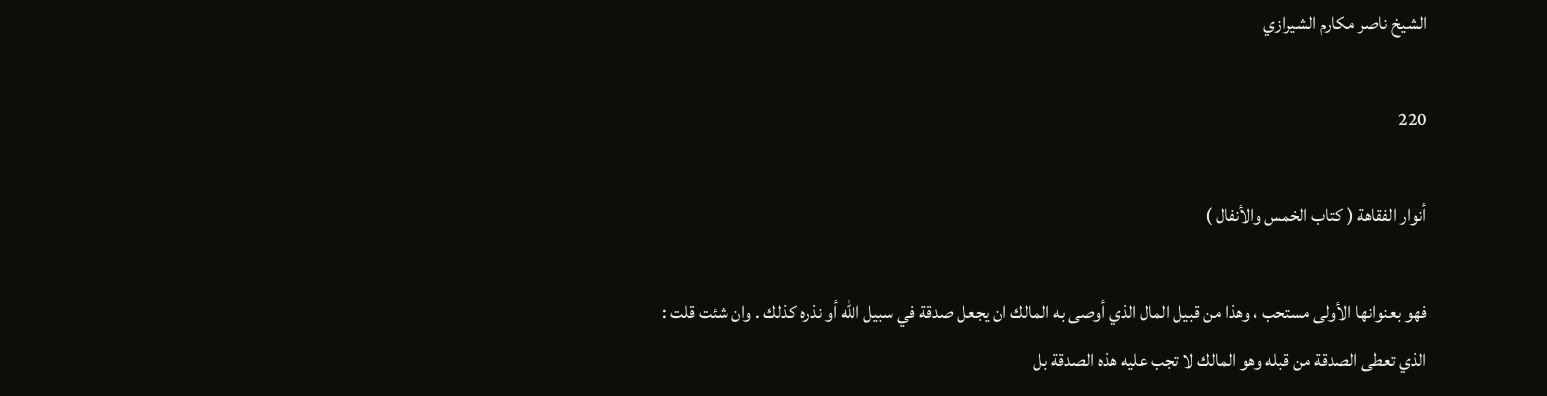الشيخ ناصر مكارم الشيرازي

220

أنوار الفقاهة ( كتاب الخمس والأنفال )

فهو بعنوانها الأولى مستحب ، وهذا من قبيل المال الذي أوصى به المالك ان يجعل صدقة في سبيل الله أو نذره كذلك . وان شئت قلت : الذي تعطى الصدقة من قبله وهو المالك لا تجب عليه هذه الصدقة بل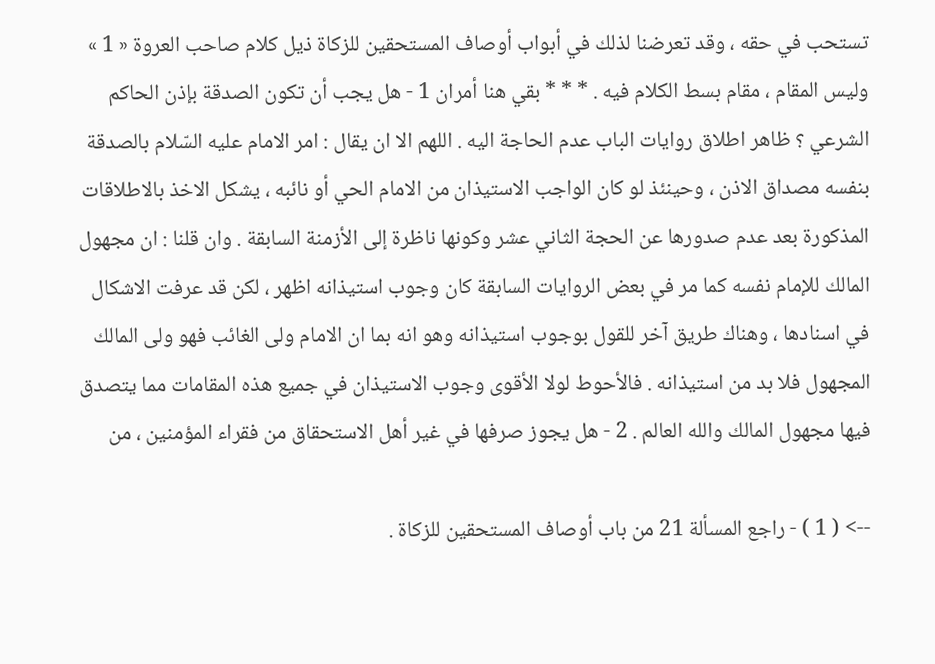تستحب في حقه ، وقد تعرضنا لذلك في أبواب أوصاف المستحقين للزكاة ذيل كلام صاحب العروة « 1 » وليس المقام ، مقام بسط الكلام فيه . * * * بقي هنا أمران 1 - هل يجب أن تكون الصدقة بإذن الحاكم الشرعي ؟ ظاهر اطلاق روايات الباب عدم الحاجة اليه . اللهم الا ان يقال : امر الامام عليه السّلام بالصدقة بنفسه مصداق الاذن ، وحينئذ لو كان الواجب الاستيذان من الامام الحي أو نائبه ، يشكل الاخذ بالاطلاقات المذكورة بعد عدم صدورها عن الحجة الثاني عشر وكونها ناظرة إلى الأزمنة السابقة . وان قلنا : ان مجهول المالك للإمام نفسه كما مر في بعض الروايات السابقة كان وجوب استيذانه اظهر ، لكن قد عرفت الاشكال في اسنادها ، وهناك طريق آخر للقول بوجوب استيذانه وهو انه بما ان الامام ولى الغائب فهو ولى المالك المجهول فلا بد من استيذانه . فالأحوط لولا الأقوى وجوب الاستيذان في جميع هذه المقامات مما يتصدق فيها مجهول المالك والله العالم . 2 - هل يجوز صرفها في غير أهل الاستحقاق من فقراء المؤمنين ، من

--> ( 1 ) - راجع المسألة 21 من باب أوصاف المستحقين للزكاة .